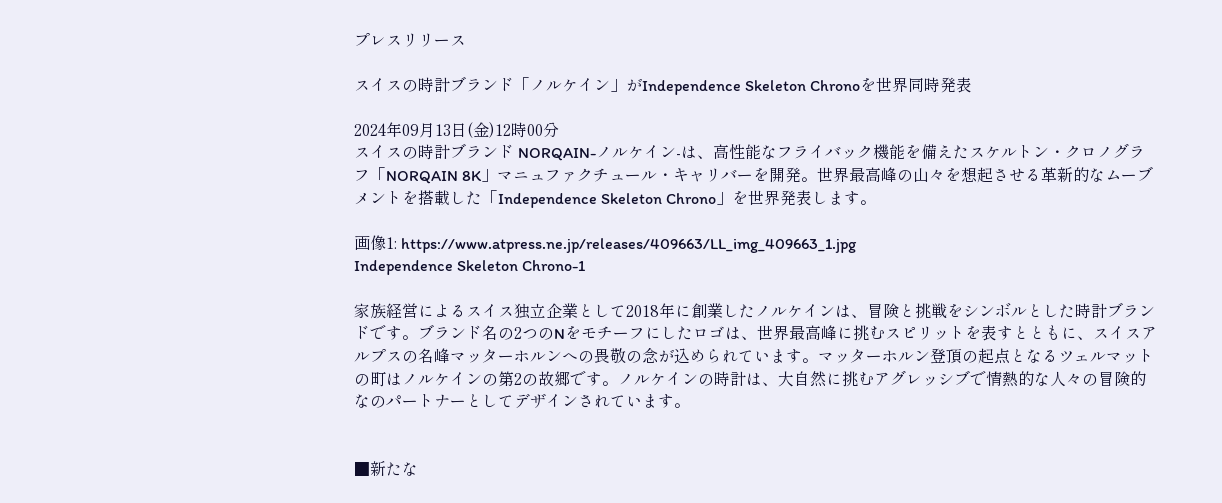プレスリリース

スイスの時計ブランド「ノルケイン」がIndependence Skeleton Chronoを世界同時発表

2024年09月13日(金)12時00分
スイスの時計ブランド NORQAIN-ノルケイン-は、高性能なフライバック機能を備えたスケルトン・クロノグラフ「NORQAIN 8K」マニュファクチュール・キャリバーを開発。世界最高峰の山々を想起させる革新的なムーブメントを搭載した「Independence Skeleton Chrono」を世界発表します。

画像1: https://www.atpress.ne.jp/releases/409663/LL_img_409663_1.jpg
Independence Skeleton Chrono-1

家族経営によるスイス独立企業として2018年に創業したノルケインは、冒険と挑戦をシンボルとした時計ブランドです。ブランド名の2つのNをモチーフにしたロゴは、世界最高峰に挑むスピリットを表すとともに、スイスアルプスの名峰マッターホルンへの畏敬の念が込められています。マッターホルン登頂の起点となるツェルマットの町はノルケインの第2の故郷です。ノルケインの時計は、大自然に挑むアグレッシブで情熱的な人々の冒険的なのパートナーとしてデザインされています。


■新たな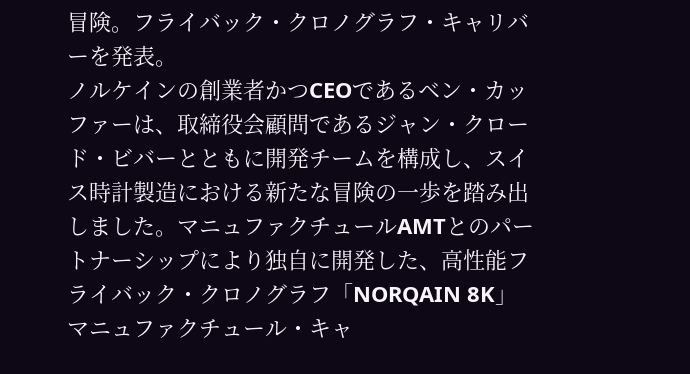冒険。フライバック・クロノグラフ・キャリバーを発表。
ノルケインの創業者かつCEOであるベン・カッファーは、取締役会顧問であるジャン・クロード・ビバーとともに開発チームを構成し、スイス時計製造における新たな冒険の一歩を踏み出しました。マニュファクチュールAMTとのパートナーシップにより独自に開発した、高性能フライバック・クロノグラフ「NORQAIN 8K」マニュファクチュール・キャ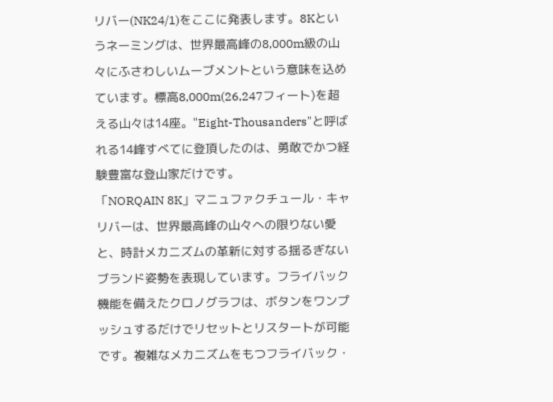リバー(NK24/1)をここに発表します。8Kというネーミングは、世界最高峰の8,000m級の山々にふさわしいムーブメントという意味を込めています。標高8,000m(26,247フィート)を超える山々は14座。"Eight-Thousanders"と呼ばれる14峰すべてに登頂したのは、勇敢でかつ経験豊富な登山家だけです。
「NORQAIN 8K」マニュファクチュール・キャリバーは、世界最高峰の山々への限りない愛と、時計メカニズムの革新に対する揺るぎないブランド姿勢を表現しています。フライバック機能を備えたクロノグラフは、ボタンをワンプッシュするだけでリセットとリスタートが可能です。複雑なメカニズムをもつフライバック・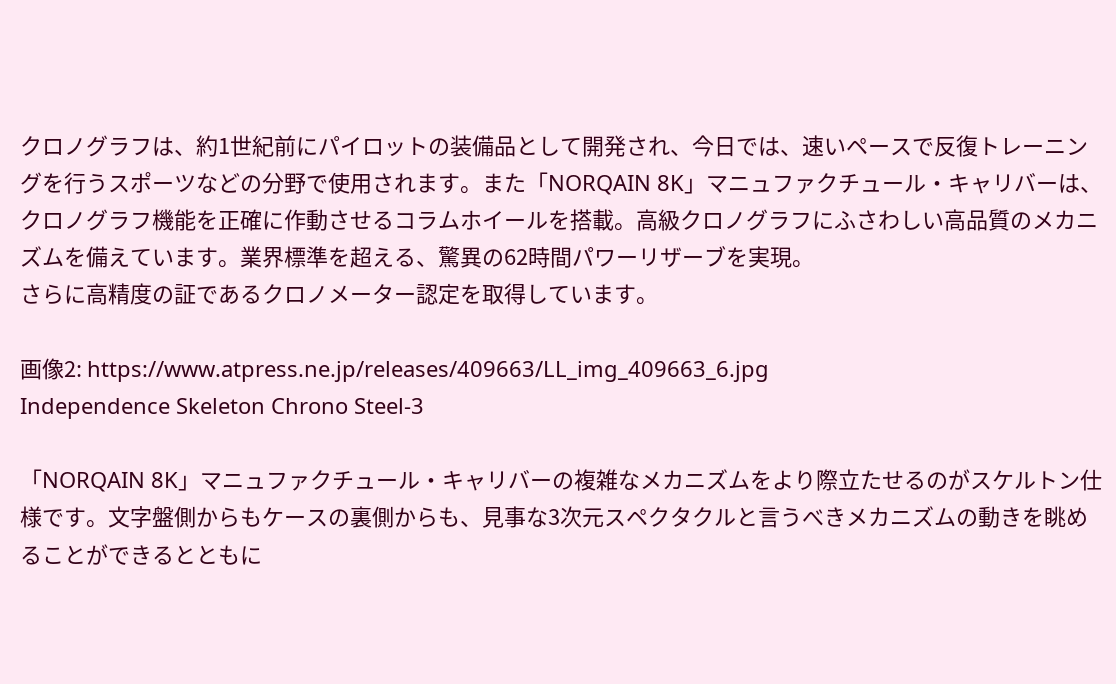クロノグラフは、約1世紀前にパイロットの装備品として開発され、今日では、速いペースで反復トレーニングを行うスポーツなどの分野で使用されます。また「NORQAIN 8K」マニュファクチュール・キャリバーは、クロノグラフ機能を正確に作動させるコラムホイールを搭載。高級クロノグラフにふさわしい高品質のメカニズムを備えています。業界標準を超える、驚異の62時間パワーリザーブを実現。
さらに高精度の証であるクロノメーター認定を取得しています。

画像2: https://www.atpress.ne.jp/releases/409663/LL_img_409663_6.jpg
Independence Skeleton Chrono Steel-3

「NORQAIN 8K」マニュファクチュール・キャリバーの複雑なメカニズムをより際立たせるのがスケルトン仕様です。文字盤側からもケースの裏側からも、見事な3次元スペクタクルと言うべきメカニズムの動きを眺めることができるとともに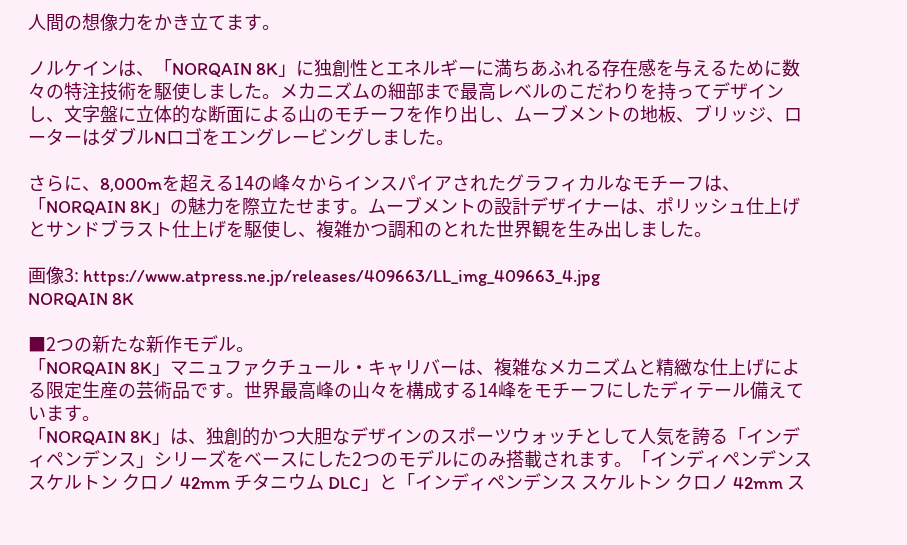人間の想像力をかき立てます。

ノルケインは、「NORQAIN 8K」に独創性とエネルギーに満ちあふれる存在感を与えるために数々の特注技術を駆使しました。メカニズムの細部まで最高レベルのこだわりを持ってデザインし、文字盤に立体的な断面による山のモチーフを作り出し、ムーブメントの地板、ブリッジ、ローターはダブルNロゴをエングレービングしました。

さらに、8,000mを超える14の峰々からインスパイアされたグラフィカルなモチーフは、「NORQAIN 8K」の魅力を際立たせます。ムーブメントの設計デザイナーは、ポリッシュ仕上げとサンドブラスト仕上げを駆使し、複雑かつ調和のとれた世界観を生み出しました。

画像3: https://www.atpress.ne.jp/releases/409663/LL_img_409663_4.jpg
NORQAIN 8K

■2つの新たな新作モデル。
「NORQAIN 8K」マニュファクチュール・キャリバーは、複雑なメカニズムと精緻な仕上げによる限定生産の芸術品です。世界最高峰の山々を構成する14峰をモチーフにしたディテール備えています。
「NORQAIN 8K」は、独創的かつ大胆なデザインのスポーツウォッチとして人気を誇る「インディペンデンス」シリーズをベースにした2つのモデルにのみ搭載されます。「インディペンデンス スケルトン クロノ 42mm チタニウム DLC」と「インディペンデンス スケルトン クロノ 42mm ス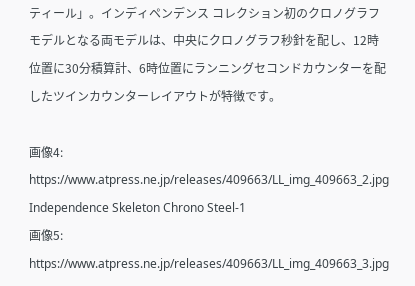ティール」。インディペンデンス コレクション初のクロノグラフモデルとなる両モデルは、中央にクロノグラフ秒針を配し、12時位置に30分積算計、6時位置にランニングセコンドカウンターを配したツインカウンターレイアウトが特徴です。

画像4: https://www.atpress.ne.jp/releases/409663/LL_img_409663_2.jpg
Independence Skeleton Chrono Steel-1
画像5: https://www.atpress.ne.jp/releases/409663/LL_img_409663_3.jpg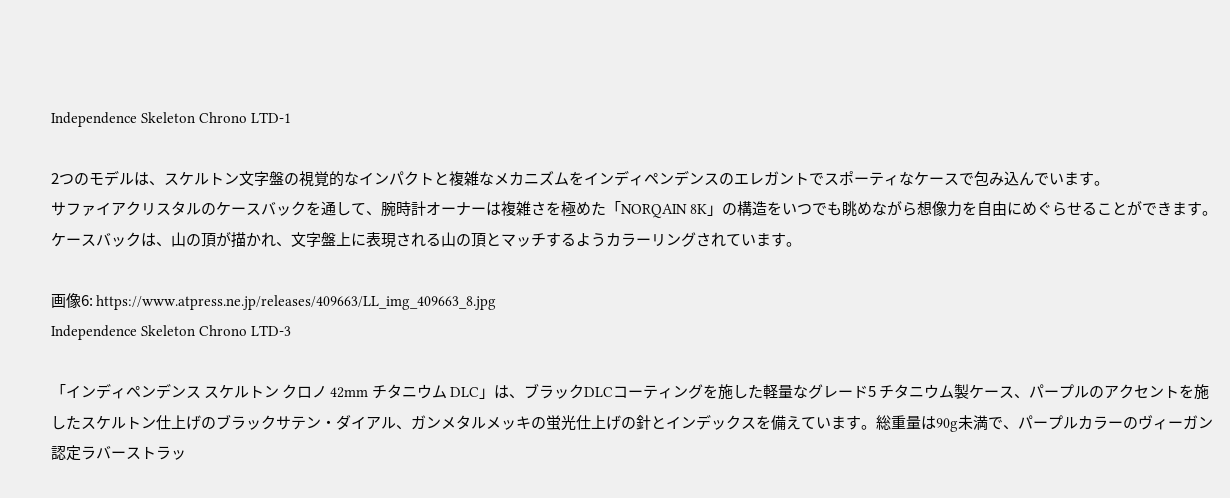Independence Skeleton Chrono LTD-1

2つのモデルは、スケルトン文字盤の視覚的なインパクトと複雑なメカニズムをインディペンデンスのエレガントでスポーティなケースで包み込んでいます。
サファイアクリスタルのケースバックを通して、腕時計オーナーは複雑さを極めた「NORQAIN 8K」の構造をいつでも眺めながら想像力を自由にめぐらせることができます。ケースバックは、山の頂が描かれ、文字盤上に表現される山の頂とマッチするようカラーリングされています。

画像6: https://www.atpress.ne.jp/releases/409663/LL_img_409663_8.jpg
Independence Skeleton Chrono LTD-3

「インディペンデンス スケルトン クロノ 42mm チタニウム DLC」は、ブラックDLCコーティングを施した軽量なグレード5 チタニウム製ケース、パープルのアクセントを施したスケルトン仕上げのブラックサテン・ダイアル、ガンメタルメッキの蛍光仕上げの針とインデックスを備えています。総重量は90g未満で、パープルカラーのヴィーガン認定ラバーストラッ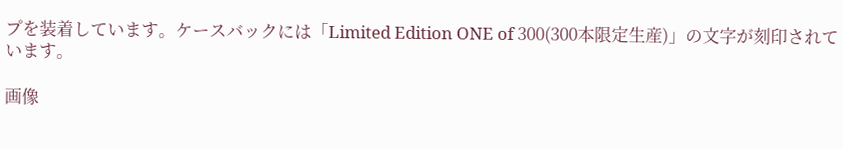プを装着しています。ケースバックには「Limited Edition ONE of 300(300本限定生産)」の文字が刻印されています。

画像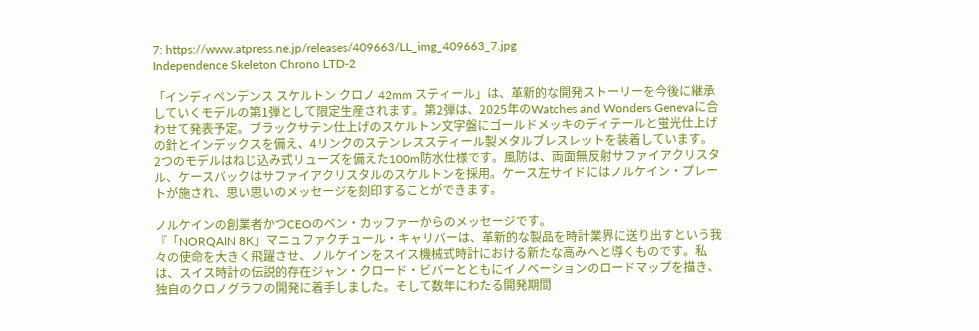7: https://www.atpress.ne.jp/releases/409663/LL_img_409663_7.jpg
Independence Skeleton Chrono LTD-2

「インディペンデンス スケルトン クロノ 42mm スティール」は、革新的な開発ストーリーを今後に継承していくモデルの第1弾として限定生産されます。第2弾は、2025年のWatches and Wonders Genevaに合わせて発表予定。ブラックサテン仕上げのスケルトン文字盤にゴールドメッキのディテールと蛍光仕上げの針とインデックスを備え、4リンクのステンレススティール製メタルブレスレットを装着しています。
2つのモデルはねじ込み式リューズを備えた100m防水仕様です。風防は、両面無反射サファイアクリスタル、ケースバックはサファイアクリスタルのスケルトンを採用。ケース左サイドにはノルケイン・プレートが施され、思い思いのメッセージを刻印することができます。

ノルケインの創業者かつCEOのベン・カッファーからのメッセージです。
『「NORQAIN 8K」マニュファクチュール・キャリバーは、革新的な製品を時計業界に送り出すという我々の使命を大きく飛躍させ、ノルケインをスイス機械式時計における新たな高みへと導くものです。私は、スイス時計の伝説的存在ジャン・クロード・ビバーとともにイノベーションのロードマップを描き、独自のクロノグラフの開発に着手しました。そして数年にわたる開発期間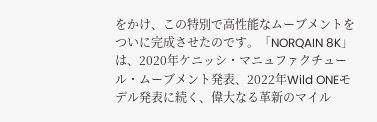をかけ、この特別で高性能なムーブメントをついに完成させたのです。「NORQAIN 8K」は、2020年ケニッシ・マニュファクチュール・ムーブメント発表、2022年Wild ONEモデル発表に続く、偉大なる革新のマイル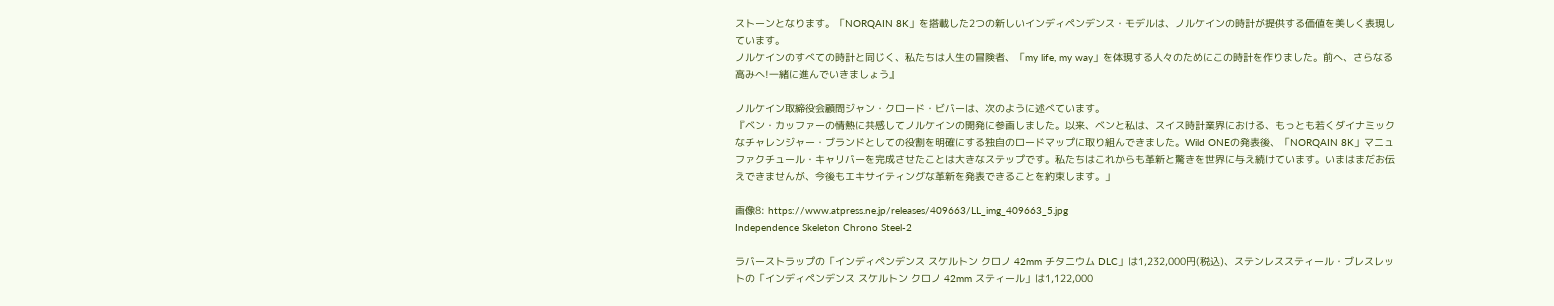ストーンとなります。「NORQAIN 8K」を搭載した2つの新しいインディペンデンス・モデルは、ノルケインの時計が提供する価値を美しく表現しています。
ノルケインのすべての時計と同じく、私たちは人生の冒険者、「my life, my way」を体現する人々のためにこの時計を作りました。前へ、さらなる高みへ!一緒に進んでいきましょう』

ノルケイン取締役会顧問ジャン・クロード・ビバーは、次のように述べています。
『ベン・カッファーの情熱に共感してノルケインの開発に参画しました。以来、ベンと私は、スイス時計業界における、もっとも若くダイナミックなチャレンジャー・ブランドとしての役割を明確にする独自のロードマップに取り組んできました。Wild ONEの発表後、「NORQAIN 8K」マニュファクチュール・キャリバーを完成させたことは大きなステップです。私たちはこれからも革新と驚きを世界に与え続けています。いまはまだお伝えできませんが、今後もエキサイティングな革新を発表できることを約束します。」

画像8: https://www.atpress.ne.jp/releases/409663/LL_img_409663_5.jpg
Independence Skeleton Chrono Steel-2

ラバーストラップの「インディペンデンス スケルトン クロノ 42mm チタニウム DLC」は1,232,000円(税込)、ステンレススティール・ブレスレットの「インディペンデンス スケルトン クロノ 42mm スティール」は1,122,000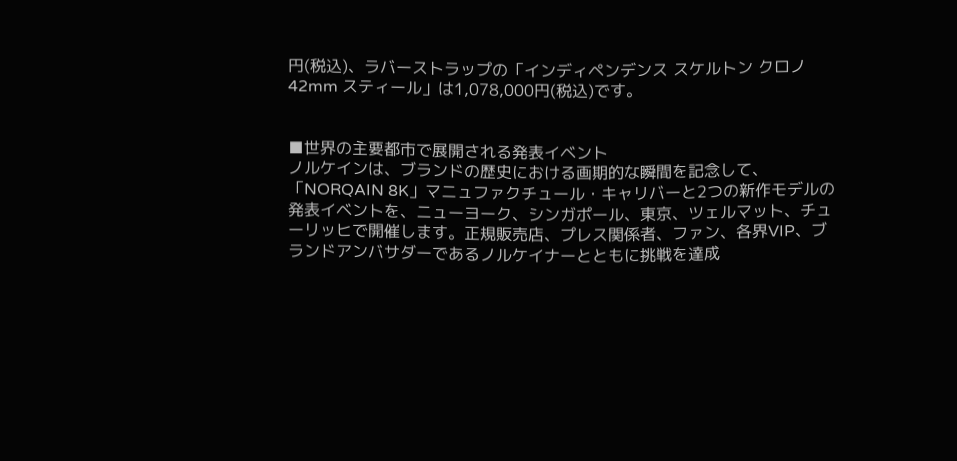円(税込)、ラバーストラップの「インディペンデンス スケルトン クロノ 42mm スティール」は1,078,000円(税込)です。


■世界の主要都市で展開される発表イベント
ノルケインは、ブランドの歴史における画期的な瞬間を記念して、「NORQAIN 8K」マニュファクチュール・キャリバーと2つの新作モデルの発表イベントを、ニューヨーク、シンガポール、東京、ツェルマット、チューリッヒで開催します。正規販売店、プレス関係者、ファン、各界VIP、ブランドアンバサダーであるノルケイナーとともに挑戦を達成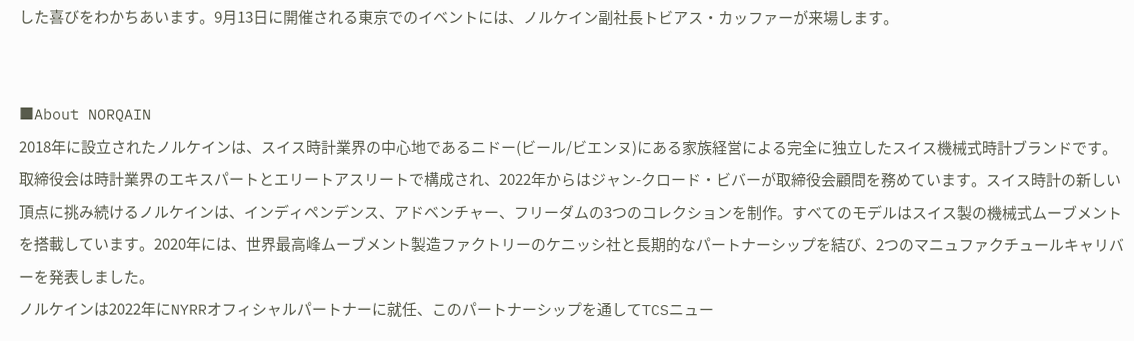した喜びをわかちあいます。9月13日に開催される東京でのイベントには、ノルケイン副社長トビアス・カッファーが来場します。


■About NORQAIN
2018年に設立されたノルケインは、スイス時計業界の中心地であるニドー(ビール/ビエンヌ)にある家族経営による完全に独立したスイス機械式時計ブランドです。取締役会は時計業界のエキスパートとエリートアスリートで構成され、2022年からはジャン-クロード・ビバーが取締役会顧問を務めています。スイス時計の新しい頂点に挑み続けるノルケインは、インディペンデンス、アドベンチャー、フリーダムの3つのコレクションを制作。すべてのモデルはスイス製の機械式ムーブメントを搭載しています。2020年には、世界最高峰ムーブメント製造ファクトリーのケニッシ社と長期的なパートナーシップを結び、2つのマニュファクチュールキャリバーを発表しました。
ノルケインは2022年にNYRRオフィシャルパートナーに就任、このパートナーシップを通してTCSニュー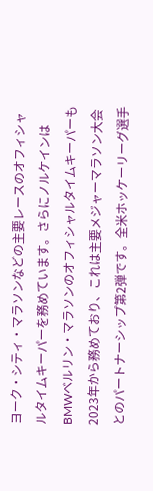ヨーク・シティ・マラソンなどの主要レースのオフィシャルタイムキーパーを務めています。さらにノルケインはBMWベルリン・マラソンのオフィシャルタイムキーパーも2023年から務めており、これは主要メジャーマラソン大会とのパートナーシップ第2弾です。全米ホッケーリーグ選手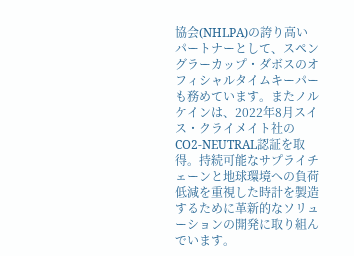協会(NHLPA)の誇り高いパートナーとして、スペングラーカップ・ダボスのオフィシャルタイムキーパーも務めています。またノルケインは、2022年8月スイス・クライメイト社のCO2-NEUTRAL認証を取得。持続可能なサプライチェーンと地球環境への負荷低減を重視した時計を製造するために革新的なソリューションの開発に取り組んでいます。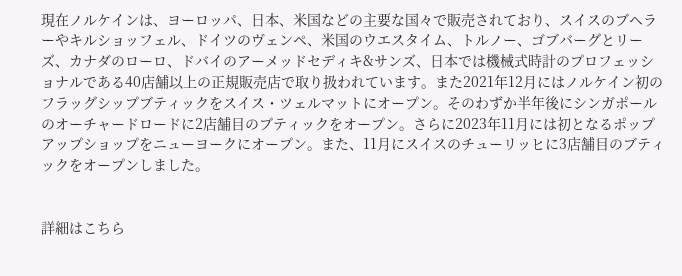現在ノルケインは、ヨーロッパ、日本、米国などの主要な国々で販売されており、スイスのブヘラーやキルショッフェル、ドイツのヴェンペ、米国のウエスタイム、トルノー、ゴブバーグとリーズ、カナダのローロ、ドバイのアーメッドセディキ&サンズ、日本では機械式時計のプロフェッショナルである40店舗以上の正規販売店で取り扱われています。また2021年12月にはノルケイン初のフラッグシップブティックをスイス・ツェルマットにオープン。そのわずか半年後にシンガポールのオーチャードロードに2店舗目のブティックをオープン。さらに2023年11月には初となるポップアップショップをニューヨークにオープン。また、11月にスイスのチューリッヒに3店舗目のブティックをオープンしました。


詳細はこちら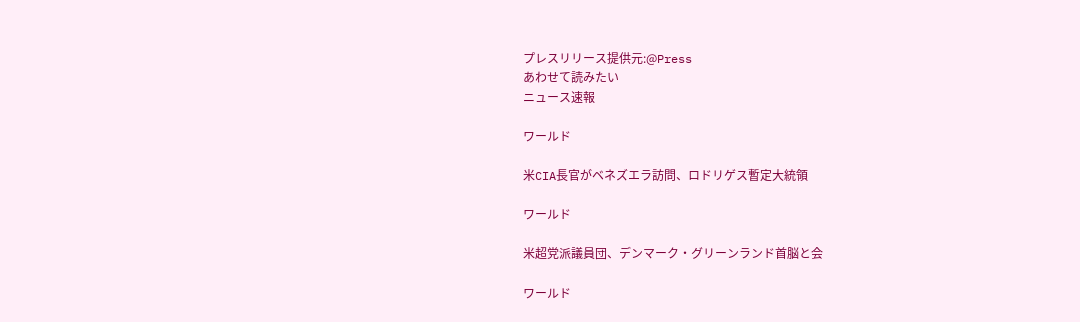プレスリリース提供元:@Press
あわせて読みたい
ニュース速報

ワールド

米CIA長官がベネズエラ訪問、ロドリゲス暫定大統領

ワールド

米超党派議員団、デンマーク・グリーンランド首脳と会

ワールド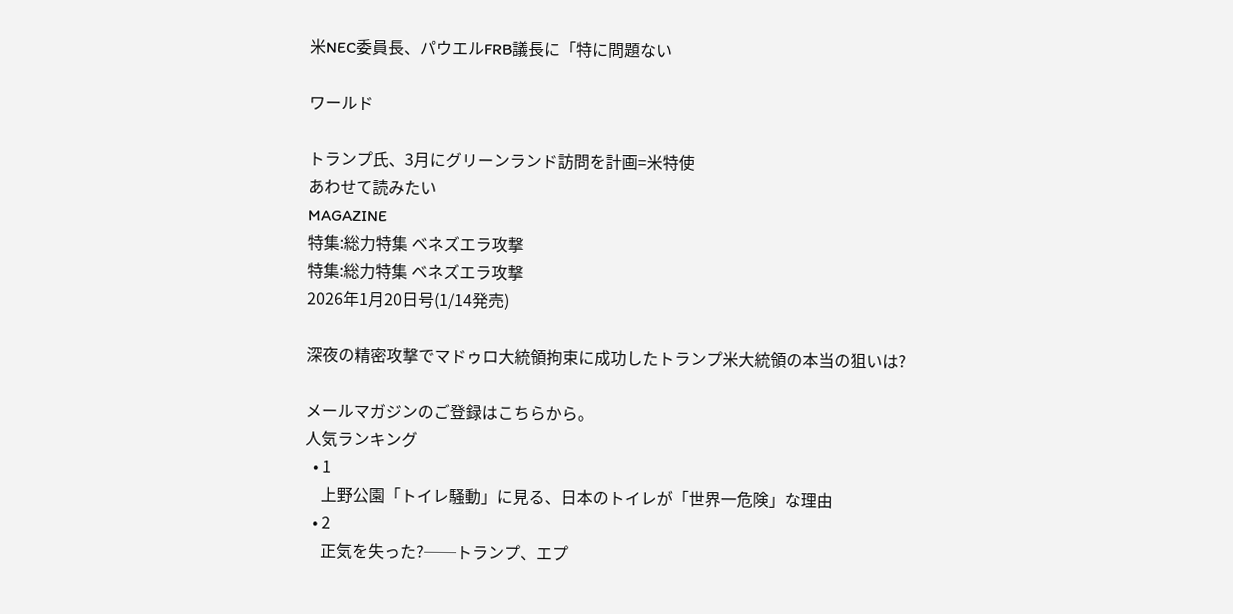米NEC委員長、パウエルFRB議長に「特に問題ない

ワールド

トランプ氏、3月にグリーンランド訪問を計画=米特使
あわせて読みたい
MAGAZINE
特集:総力特集 ベネズエラ攻撃
特集:総力特集 ベネズエラ攻撃
2026年1月20日号(1/14発売)

深夜の精密攻撃でマドゥロ大統領拘束に成功したトランプ米大統領の本当の狙いは?

メールマガジンのご登録はこちらから。
人気ランキング
  • 1
    上野公園「トイレ騒動」に見る、日本のトイレが「世界一危険」な理由
  • 2
    正気を失った?──トランプ、エプ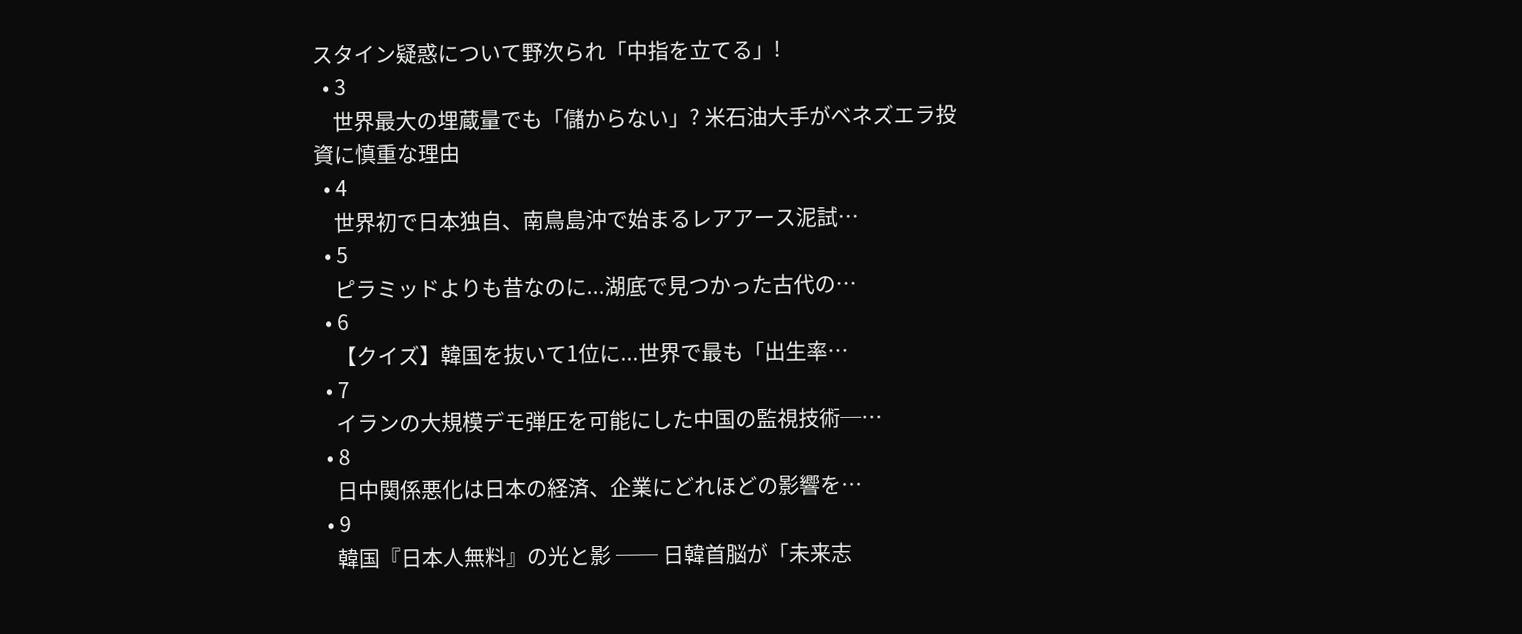スタイン疑惑について野次られ「中指を立てる」!
  • 3
    世界最大の埋蔵量でも「儲からない」? 米石油大手がベネズエラ投資に慎重な理由
  • 4
    世界初で日本独自、南鳥島沖で始まるレアアース泥試…
  • 5
    ピラミッドよりも昔なのに...湖底で見つかった古代の…
  • 6
    【クイズ】韓国を抜いて1位に...世界で最も「出生率…
  • 7
    イランの大規模デモ弾圧を可能にした中国の監視技術─…
  • 8
    日中関係悪化は日本の経済、企業にどれほどの影響を…
  • 9
    韓国『日本人無料』の光と影 ── 日韓首脳が「未来志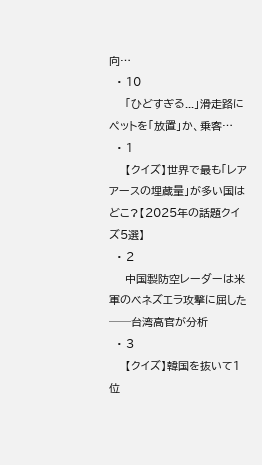向…
  • 10
    「ひどすぎる...」滑走路にペットを「放置」か、乗客…
  • 1
    【クイズ】世界で最も「レアアースの埋蔵量」が多い国はどこ?【2025年の話題クイズ5選】
  • 2
    中国製防空レーダーは米軍のベネズエラ攻撃に屈した──台湾高官が分析
  • 3
    【クイズ】韓国を抜いて1位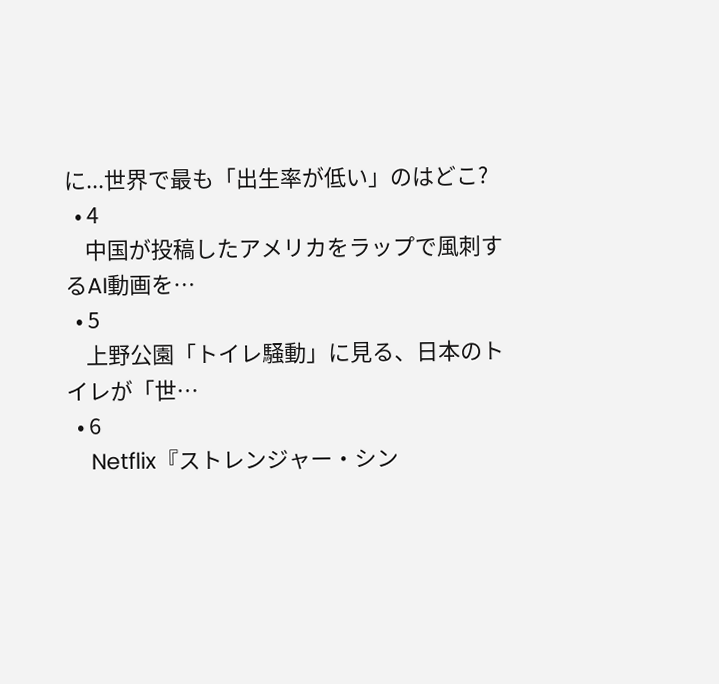に...世界で最も「出生率が低い」のはどこ?
  • 4
    中国が投稿したアメリカをラップで風刺するAI動画を…
  • 5
    上野公園「トイレ騒動」に見る、日本のトイレが「世…
  • 6
    Netflix『ストレンジャー・シン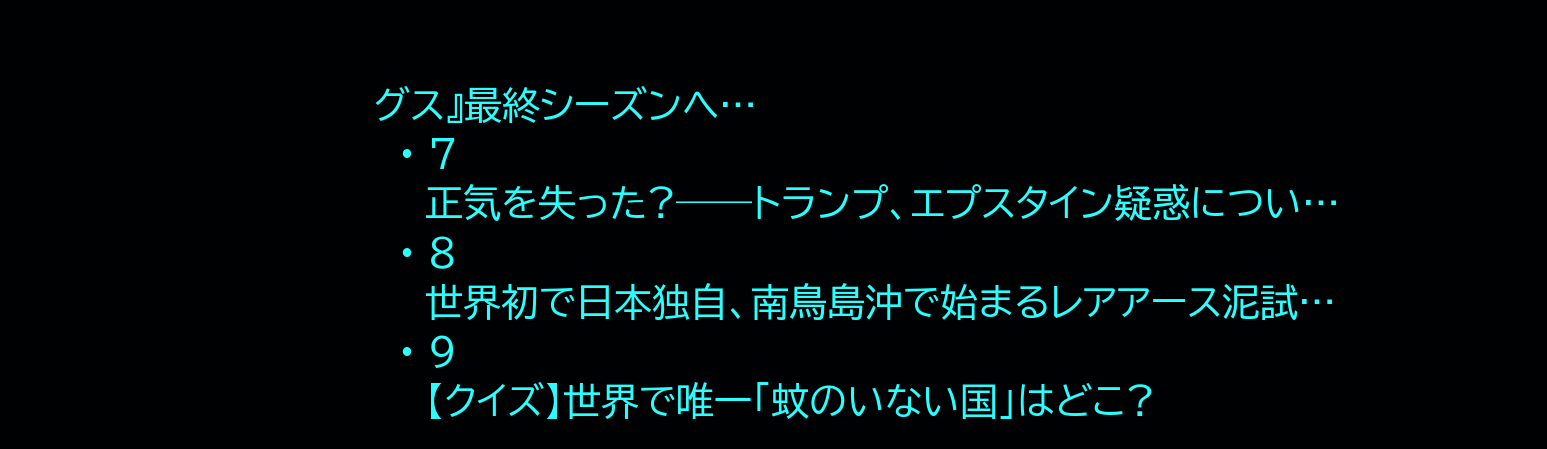グス』最終シーズンへ…
  • 7
    正気を失った?──トランプ、エプスタイン疑惑につい…
  • 8
    世界初で日本独自、南鳥島沖で始まるレアアース泥試…
  • 9
    【クイズ】世界で唯一「蚊のいない国」はどこ?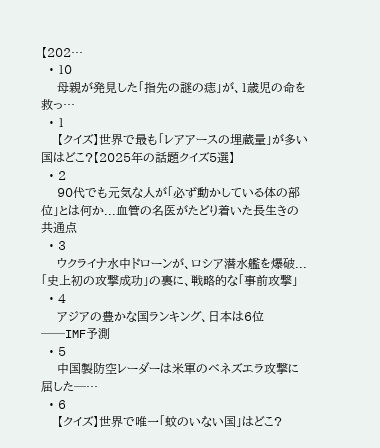【202…
  • 10
    母親が発見した「指先の謎の痣」が、1歳児の命を救っ…
  • 1
    【クイズ】世界で最も「レアアースの埋蔵量」が多い国はどこ?【2025年の話題クイズ5選】
  • 2
    90代でも元気な人が「必ず動かしている体の部位」とは何か...血管の名医がたどり着いた長生きの共通点
  • 3
    ウクライナ水中ドローンが、ロシア潜水艦を爆破...「史上初の攻撃成功」の裏に、戦略的な「事前攻撃」
  • 4
    アジアの豊かな国ランキング、日本は6位──IMF予測
  • 5
    中国製防空レーダーは米軍のベネズエラ攻撃に屈した─…
  • 6
    【クイズ】世界で唯一「蚊のいない国」はどこ?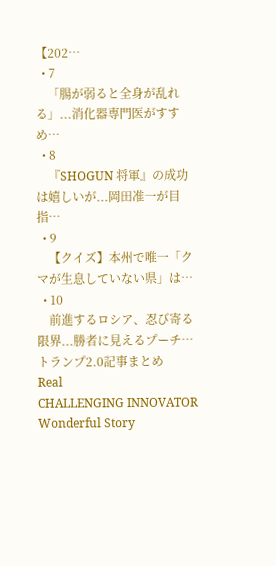【202…
  • 7
    「腸が弱ると全身が乱れる」...消化器専門医がすすめ…
  • 8
    『SHOGUN 将軍』の成功は嬉しいが...岡田准一が目指…
  • 9
    【クイズ】本州で唯一「クマが生息していない県」は…
  • 10
    前進するロシア、忍び寄る限界...勝者に見えるプーチ…
トランプ2.0記事まとめ
Real
CHALLENGING INNOVATOR
Wonderful Story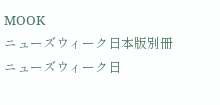MOOK
ニューズウィーク日本版別冊
ニューズウィーク日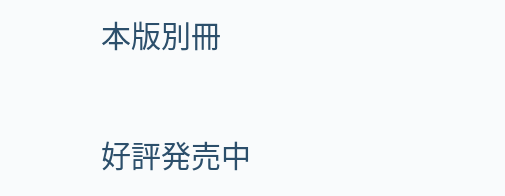本版別冊

好評発売中